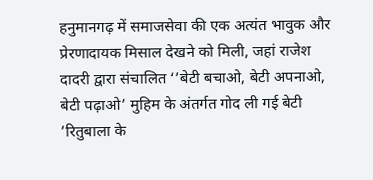हनुमानगढ़ में समाजसेवा की एक अत्यंत भावुक और प्रेरणादायक मिसाल देखने को मिली, जहां राजेश दादरी द्वारा संचालित ‘’बेटी बचाओ, बेटी अपनाओ, बेटी पढ़ाओ’ मुहिम के अंतर्गत गोद ली गई बेटी ’रितुबाला के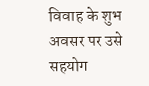विवाह के शुभ अवसर पर उसे सहयोग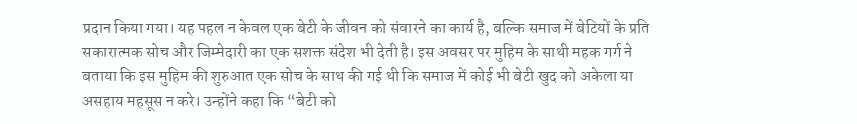प्रदान किया गया। यह पहल न केवल एक बेटी के जीवन को संवारने का कार्य है, बल्कि समाज में बेटियों के प्रति सकारात्मक सोच और जिम्मेदारी का एक सशक्त संदेश भी देती है। इस अवसर पर मुहिम के साथी महक गर्ग ने बताया कि इस मुहिम की शुरुआत एक सोच के साथ की गई थी कि समाज में कोई भी बेटी खुद को अकेला या असहाय महसूस न करे। उन्होंने कहा कि “बेटी को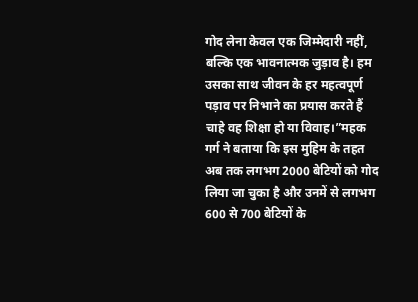गोद लेना केवल एक जिम्मेदारी नहीं, बल्कि एक भावनात्मक जुड़ाव है। हम उसका साथ जीवन के हर महत्वपूर्ण पड़ाव पर निभाने का प्रयास करते हैं चाहे वह शिक्षा हो या विवाह।”महक गर्ग ने बताया कि इस मुहिम के तहत अब तक लगभग 2000 बेटियों को गोद लिया जा चुका है और उनमें से लगभग 600 से 700 बेटियों के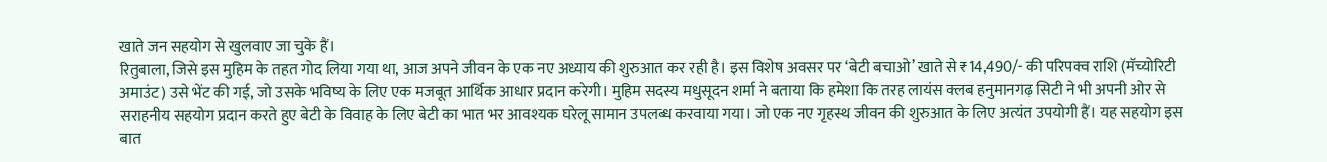खाते जन सहयोग से खुलवाए जा चुके हैं।
रितुबाला, जिसे इस मुहिम के तहत गोद लिया गया था, आज अपने जीवन के एक नए अध्याय की शुरुआत कर रही है। इस विशेष अवसर पर ‘बेटी बचाओ’ खाते से ₹14,490/- की परिपक्व राशि (मॅच्योरिटी अमाउंट) उसे भेंट की गई, जो उसके भविष्य के लिए एक मजबूत आर्थिक आधार प्रदान करेगी। मुहिम सदस्य मधुसूदन शर्मा ने बताया कि हमेशा कि तरह लायंस क्लब हनुमानगढ़ सिटी ने भी अपनी ओर से सराहनीय सहयोग प्रदान करते हुए बेटी के विवाह के लिए बेटी का भात भर आवश्यक घरेलू सामान उपलब्ध करवाया गया। जो एक नए गृहस्थ जीवन की शुरुआत के लिए अत्यंत उपयोगी हैं। यह सहयोग इस बात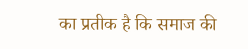का प्रतीक है कि समाज की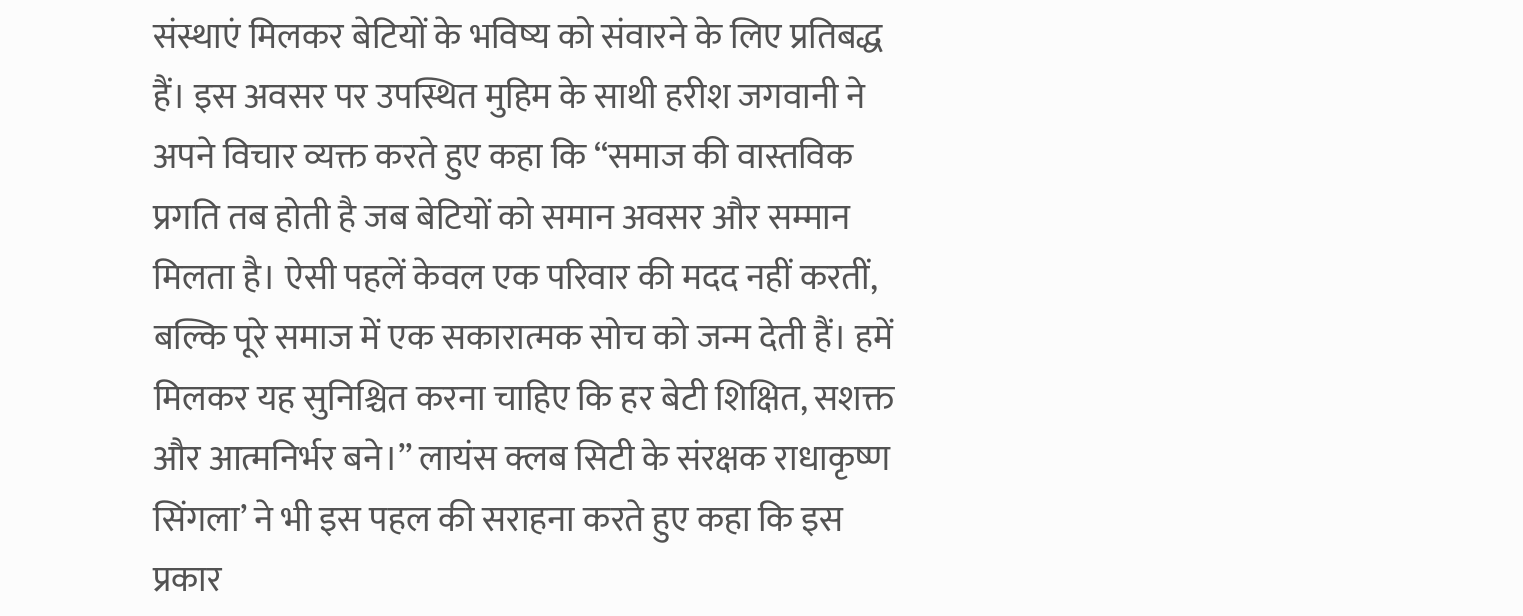संस्थाएं मिलकर बेटियों के भविष्य को संवारने के लिए प्रतिबद्ध हैं। इस अवसर पर उपस्थित मुहिम के साथी हरीश जगवानी ने अपने विचार व्यक्त करते हुए कहा कि “समाज की वास्तविक प्रगति तब होती है जब बेटियों को समान अवसर और सम्मान मिलता है। ऐसी पहलें केवल एक परिवार की मदद नहीं करतीं, बल्कि पूरे समाज में एक सकारात्मक सोच को जन्म देती हैं। हमें मिलकर यह सुनिश्चित करना चाहिए कि हर बेटी शिक्षित, सशक्त और आत्मनिर्भर बने।” लायंस क्लब सिटी के संरक्षक राधाकृष्ण सिंगला’ ने भी इस पहल की सराहना करते हुए कहा कि इस प्रकार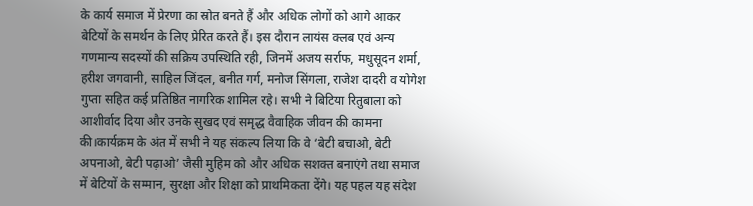के कार्य समाज में प्रेरणा का स्रोत बनते हैं और अधिक लोगों को आगे आकर बेटियों के समर्थन के लिए प्रेरित करते हैं। इस दौरान लायंस क्लब एवं अन्य गणमान्य सदस्यों की सक्रिय उपस्थिति रही, जिनमें अजय सर्राफ, मधुसूदन शर्मा, हरीश जगवानी, साहिल जिंदल, बनीत गर्ग, मनोज सिंगला, राजेश दादरी व योगेश गुप्ता सहित कई प्रतिष्ठित नागरिक शामिल रहे। सभी ने बिटिया रितुबाला को आशीर्वाद दिया और उनके सुखद एवं समृद्ध वैवाहिक जीवन की कामना की।कार्यक्रम के अंत में सभी ने यह संकल्प लिया कि वे ‘बेटी बचाओ, बेटी अपनाओ, बेटी पढ़ाओ’ जैसी मुहिम को और अधिक सशक्त बनाएंगे तथा समाज में बेटियों के सम्मान, सुरक्षा और शिक्षा को प्राथमिकता देंगे। यह पहल यह संदेश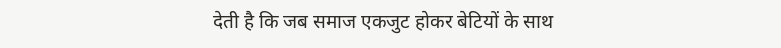देती है कि जब समाज एकजुट होकर बेटियों के साथ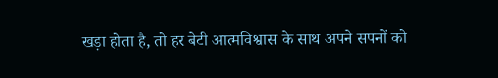खड़ा होता है, तो हर बेटी आत्मविश्वास के साथ अपने सपनों को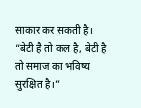साकार कर सकती है। “बेटी है तो कल है, बेटी है तो समाज का भविष्य सुरक्षित है।”